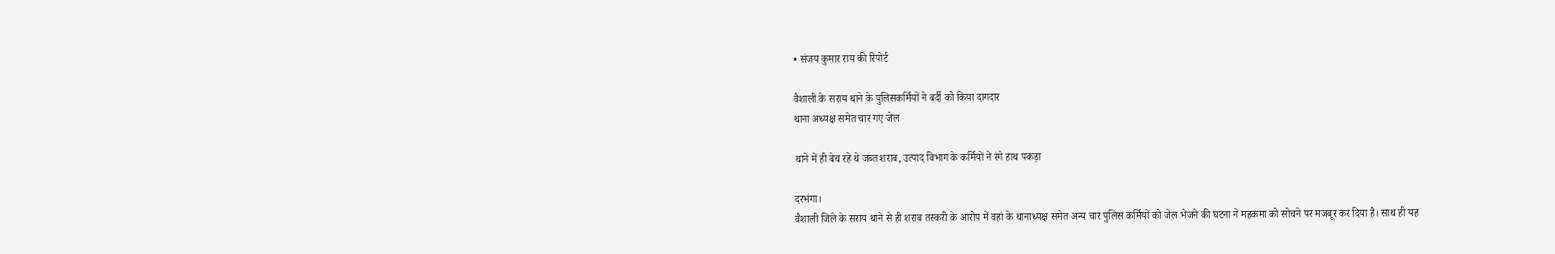• संजय कुमार राय की रिपोर्ट

वैशाली के सराय थाने के पुलिसकर्मियों ने बर्दी को किया दागदार
थाना अध्यक्ष समेत चार गए जेल

थाने में ही बेच रहे थे जब्त शराब, उत्पाद विभाग के कर्मियों ने रंगे हाथ पकड़ा

दरभंगा।
वैशाली जिले के सराय थाने से ही शराब तस्करी के आरोप में वहां के थानाध्यक्ष समेत अन्य चार पुलिस कर्मियों को जेल भेजने की घटना ने महकमा को सोचने पर मजबूर कर दिया है। साथ ही यह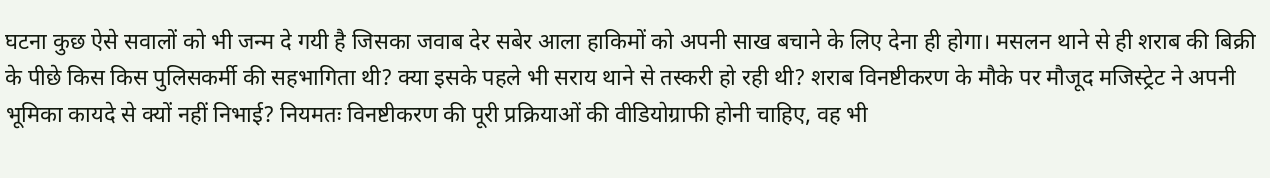घटना कुछ ऐसे सवालों को भी जन्म दे गयी है जिसका जवाब देर सबेर आला हाकिमों को अपनी साख बचाने के लिए देना ही होगा। मसलन थाने से ही शराब की बिक्री के पीछे किस किस पुलिसकर्मी की सहभागिता थी? क्या इसके पहले भी सराय थाने से तस्करी हो रही थी? शराब विनष्टीकरण के मौके पर मौजूद मजिस्ट्रेट ने अपनी भूमिका कायदे से क्यों नहीं निभाई? नियमतः विनष्टीकरण की पूरी प्रक्रियाओं की वीडियोग्राफी होनी चाहिए, वह भी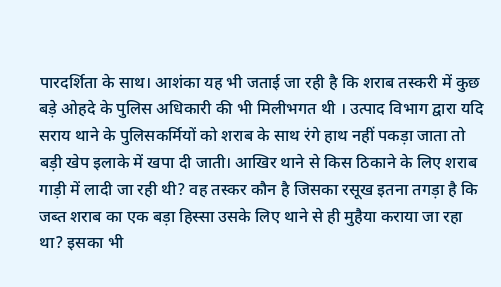पारदर्शिता के साथ। आशंका यह भी जताई जा रही है कि शराब तस्करी में कुछ बड़े ओहदे के पुलिस अधिकारी की भी मिलीभगत थी । उत्पाद विभाग द्वारा यदि सराय थाने के पुलिसकर्मियों को शराब के साथ रंगे हाथ नहीं पकड़ा जाता तो बड़ी खेप इलाके में खपा दी जाती। आखिर थाने से किस ठिकाने के लिए शराब गाड़ी में लादी जा रही थी? वह तस्कर कौन है जिसका रसूख इतना तगड़ा है कि जब्त शराब का एक बड़ा हिस्सा उसके लिए थाने से ही मुहैया कराया जा रहा था? इसका भी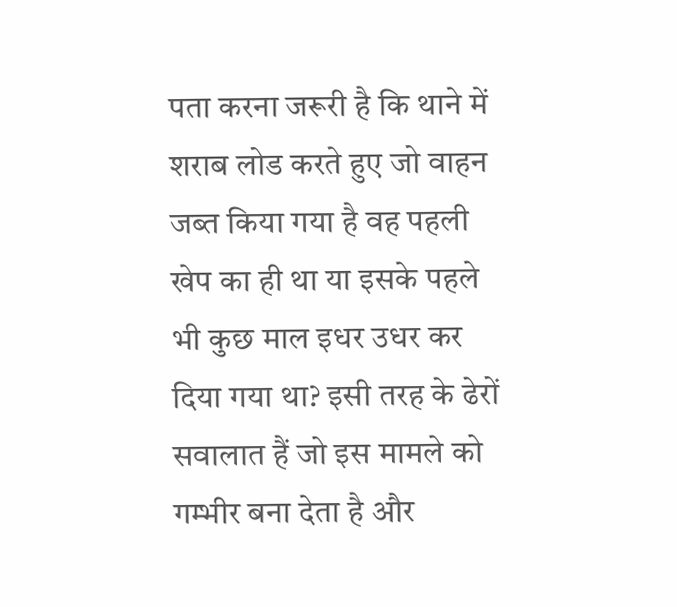पता करना जरूरी है कि थाने में शराब लोड करते हुए जो वाहन जब्त किया गया है वह पहली खेप का ही था या इसके पहले भी कुछ माल इधर उधर कर दिया गया था? इसी तरह के ढेरों सवालात हैं जो इस मामले को गम्भीर बना देता है और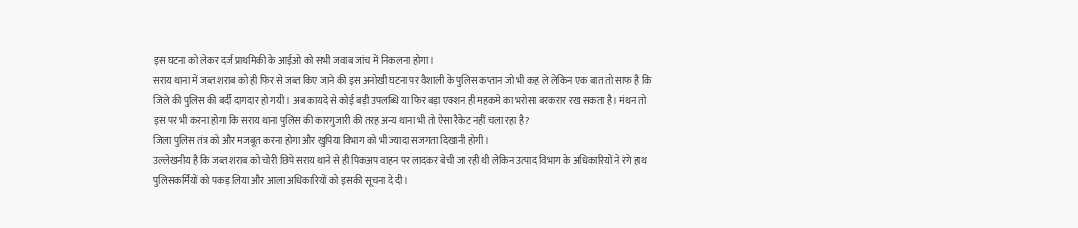इस घटना को लेकर दर्ज प्राथमिकी के आईओ को सभी जवाब जांच में निकलना होगा।
सराय थाना में जब्त शराब को ही फिर से जब्त किए जाने की इस अनोखी घटना पर वैशाली के पुलिस कप्तान जो भी कह ले लेकिन एक बात तो साफ है कि जिले की पुलिस की बर्दी दागदार हो गयी। अब कायदे से कोई बड़ी उपलब्धि या फिर बड़ा एक्शन ही महकमे का भरोसा बरकरार रख सकता है। मंथन तो इस पर भी करना होगा कि सराय थाना पुलिस की कारगुजारी की तरह अन्य थाना भी तो ऐसा रैकेट नहीं चला रहा है?
जिला पुलिस तंत्र को और मजबूत करना होगा और खुपिया विभाग को भी ज्यादा सजगता दिखानी होगी।
उल्लेखनीय है कि जब्त शराब को चोरी छिपे सराय थाने से ही पिकअप वाहन पर लादकर बेची जा रही थी लेकिन उत्पाद विभाग के अधिकारियों ने रंगे हाथ पुलिसकर्मियों को पकड़ लिया और आला अधिकारियों को इसकी सूचना दे दी।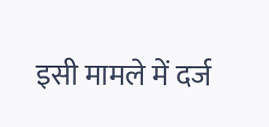इसी मामले में दर्ज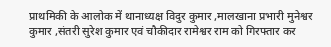प्राथमिकी के आलोक में थानाध्यक्ष विदुर कुमार ,मालखाना प्रभारी मुनेश्वर कुमार ,संतरी सुरेश कुमार एवं चौकीदार रामेश्वर राम को गिरफ्तार कर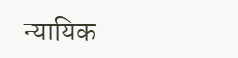न्यायिक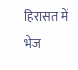हिरासत में भेज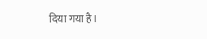दिया गया है।